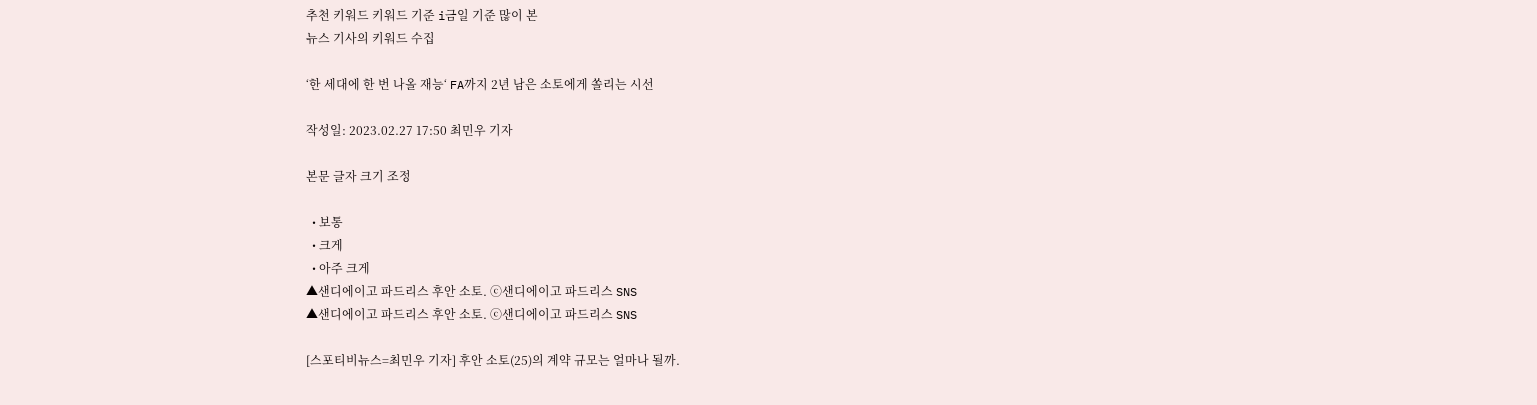추천 키워드 키워드 기준 i금일 기준 많이 본
뉴스 기사의 키워드 수집

‘한 세대에 한 번 나올 재능‘ FA까지 2년 남은 소토에게 쏠리는 시선

작성일: 2023.02.27 17:50 최민우 기자

본문 글자 크기 조정

  • 보통
  • 크게
  • 아주 크게
▲샌디에이고 파드리스 후안 소토. ⓒ샌디에이고 파드리스 SNS
▲샌디에이고 파드리스 후안 소토. ⓒ샌디에이고 파드리스 SNS

[스포티비뉴스=최민우 기자] 후안 소토(25)의 계약 규모는 얼마나 될까.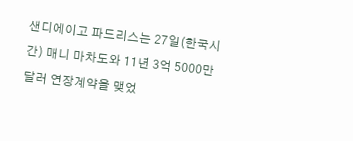샌디에이고 파드리스는 27일(한국시간) 매니 마차도와 11년 3억 5000만 달러 연장계약을 맺었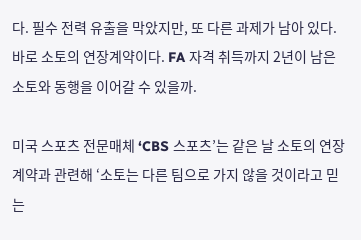다. 필수 전력 유출을 막았지만, 또 다른 과제가 남아 있다. 바로 소토의 연장계약이다. FA 자격 취득까지 2년이 남은 소토와 동행을 이어갈 수 있을까.

미국 스포츠 전문매체 ‘CBS 스포츠’는 같은 날 소토의 연장계약과 관련해 ‘소토는 다른 팀으로 가지 않을 것이라고 믿는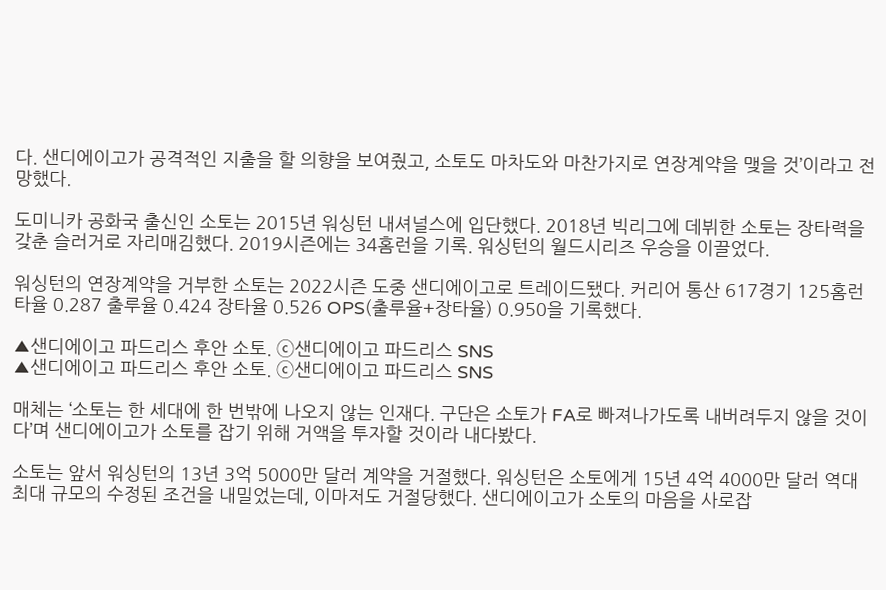다. 샌디에이고가 공격적인 지출을 할 의향을 보여줬고, 소토도 마차도와 마찬가지로 연장계약을 맺을 것’이라고 전망했다.

도미니카 공화국 출신인 소토는 2015년 워싱턴 내셔널스에 입단했다. 2018년 빅리그에 데뷔한 소토는 장타력을 갖춘 슬러거로 자리매김했다. 2019시즌에는 34홈런을 기록. 워싱턴의 월드시리즈 우승을 이끌었다.

워싱턴의 연장계약을 거부한 소토는 2022시즌 도중 샌디에이고로 트레이드됐다. 커리어 통산 617경기 125홈런 타율 0.287 출루율 0.424 장타율 0.526 OPS(출루율+장타율) 0.950을 기록했다.

▲샌디에이고 파드리스 후안 소토. ⓒ샌디에이고 파드리스 SNS
▲샌디에이고 파드리스 후안 소토. ⓒ샌디에이고 파드리스 SNS

매체는 ‘소토는 한 세대에 한 번밖에 나오지 않는 인재다. 구단은 소토가 FA로 빠져나가도록 내버려두지 않을 것이다’며 샌디에이고가 소토를 잡기 위해 거액을 투자할 것이라 내다봤다.

소토는 앞서 워싱턴의 13년 3억 5000만 달러 계약을 거절했다. 워싱턴은 소토에게 15년 4억 4000만 달러 역대 최대 규모의 수정된 조건을 내밀었는데, 이마저도 거절당했다. 샌디에이고가 소토의 마음을 사로잡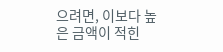으려면, 이보다 높은 금액이 적힌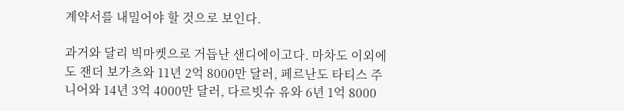계약서를 내밀어야 할 것으로 보인다.

과거와 달리 빅마켓으로 거듭난 샌디에이고다. 마차도 이외에도 잰더 보가츠와 11년 2억 8000만 달러, 페르난도 타티스 주니어와 14년 3억 4000만 달러, 다르빗슈 유와 6년 1억 8000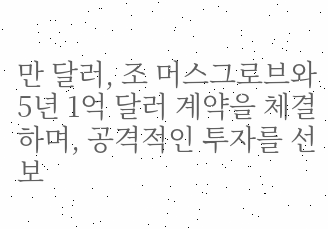만 달러, 조 머스그로브와 5년 1억 달러 계약을 체결하며, 공격적인 투자를 선보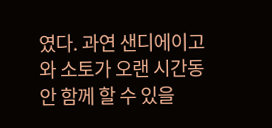였다. 과연 샌디에이고와 소토가 오랜 시간동안 함께 할 수 있을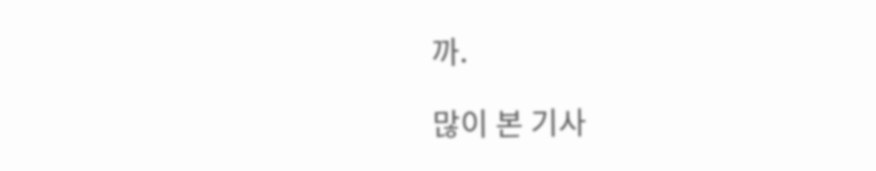까.

많이 본 기사